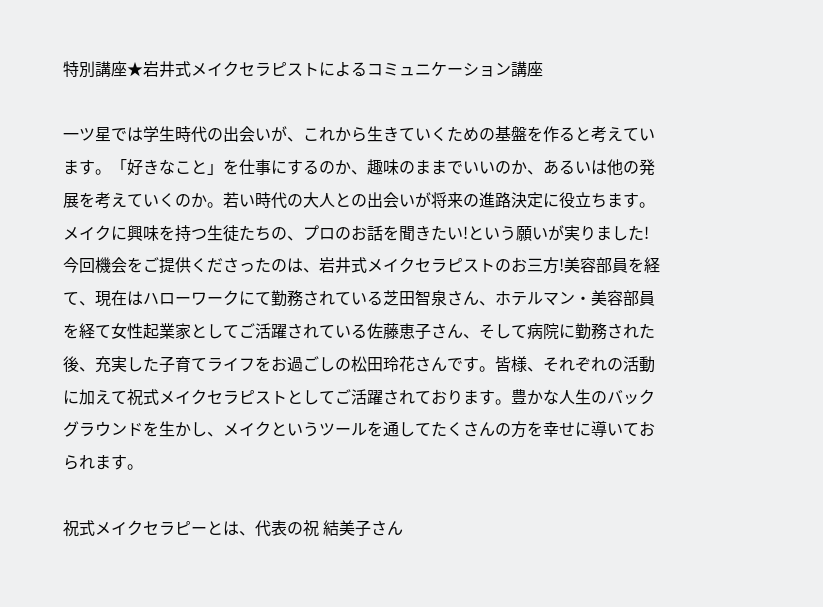特別講座★岩井式メイクセラピストによるコミュニケーション講座

一ツ星では学生時代の出会いが、これから生きていくための基盤を作ると考えています。「好きなこと」を仕事にするのか、趣味のままでいいのか、あるいは他の発展を考えていくのか。若い時代の大人との出会いが将来の進路決定に役立ちます。
メイクに興味を持つ生徒たちの、プロのお話を聞きたい!という願いが実りました!
今回機会をご提供くださったのは、岩井式メイクセラピストのお三方!美容部員を経て、現在はハローワークにて勤務されている芝田智泉さん、ホテルマン・美容部員を経て女性起業家としてご活躍されている佐藤恵子さん、そして病院に勤務された後、充実した子育てライフをお過ごしの松田玲花さんです。皆様、それぞれの活動に加えて祝式メイクセラピストとしてご活躍されております。豊かな人生のバックグラウンドを生かし、メイクというツールを通してたくさんの方を幸せに導いておられます。

祝式メイクセラピーとは、代表の祝 結美子さん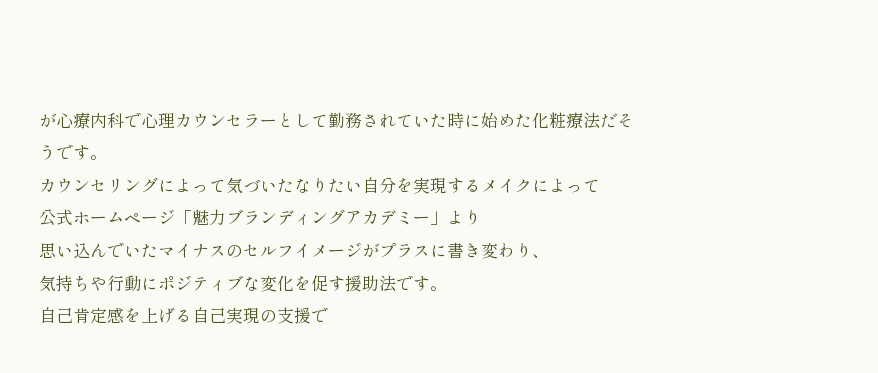が心療内科で心理カウンセラーとして勤務されていた時に始めた化粧療法だそうです。
カウンセリングによって気づいたなりたい自分を実現するメイクによって
公式ホームページ「魅力ブランディングアカデミー」より
思い込んでいたマイナスのセルフイメージがプラスに書き変わり、
気持ちや行動にポジティブな変化を促す援助法です。
自己肯定感を上げる自己実現の支援で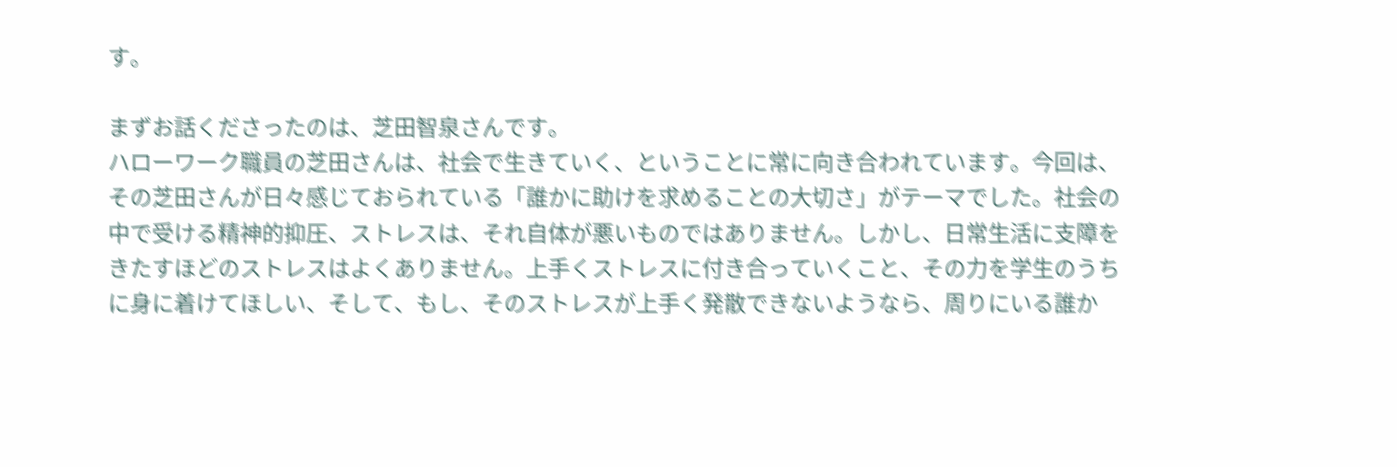す。

まずお話くださったのは、芝田智泉さんです。
ハローワーク職員の芝田さんは、社会で生きていく、ということに常に向き合われています。今回は、その芝田さんが日々感じておられている「誰かに助けを求めることの大切さ」がテーマでした。社会の中で受ける精神的抑圧、ストレスは、それ自体が悪いものではありません。しかし、日常生活に支障をきたすほどのストレスはよくありません。上手くストレスに付き合っていくこと、その力を学生のうちに身に着けてほしい、そして、もし、そのストレスが上手く発散できないようなら、周りにいる誰か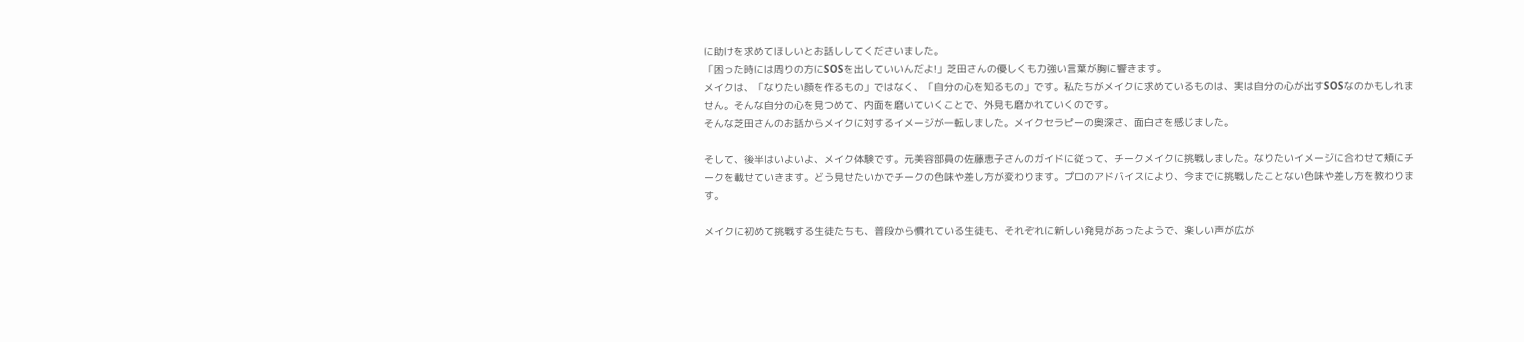に助けを求めてほしいとお話ししてくださいました。
「困った時には周りの方にSOSを出していいんだよ!」芝田さんの優しくも力強い言葉が胸に響きます。
メイクは、「なりたい顔を作るもの」ではなく、「自分の心を知るもの」です。私たちがメイクに求めているものは、実は自分の心が出すSOSなのかもしれません。そんな自分の心を見つめて、内面を磨いていくことで、外見も磨かれていくのです。
そんな芝田さんのお話からメイクに対するイメージが一転しました。メイクセラピーの奥深さ、面白さを感じました。

そして、後半はいよいよ、メイク体験です。元美容部員の佐藤恵子さんのガイドに従って、チークメイクに挑戦しました。なりたいイメージに合わせて頬にチークを載せていきます。どう見せたいかでチークの色味や差し方が変わります。プロのアドバイスにより、今までに挑戦したことない色味や差し方を教わります。

メイクに初めて挑戦する生徒たちも、普段から慣れている生徒も、それぞれに新しい発見があったようで、楽しい声が広が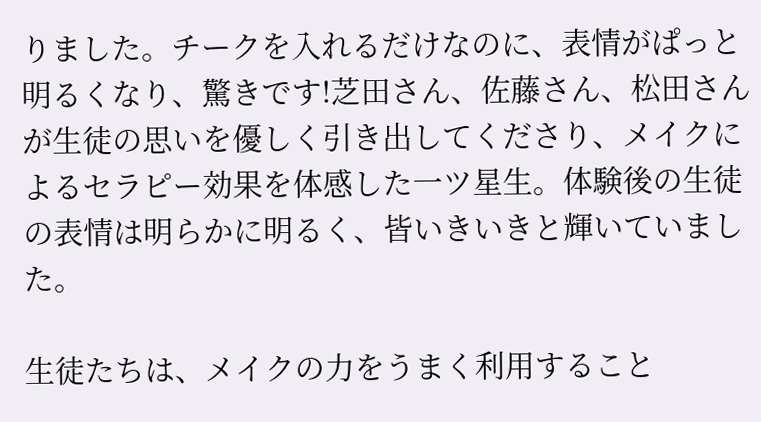りました。チークを入れるだけなのに、表情がぱっと明るくなり、驚きです!芝田さん、佐藤さん、松田さんが生徒の思いを優しく引き出してくださり、メイクによるセラピー効果を体感した一ツ星生。体験後の生徒の表情は明らかに明るく、皆いきいきと輝いていました。

生徒たちは、メイクの力をうまく利用すること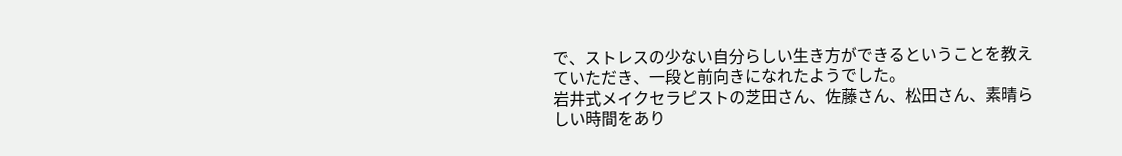で、ストレスの少ない自分らしい生き方ができるということを教えていただき、一段と前向きになれたようでした。
岩井式メイクセラピストの芝田さん、佐藤さん、松田さん、素晴らしい時間をあり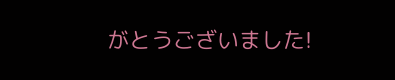がとうございました!